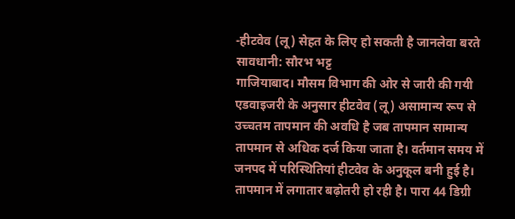-हीटवेव (लू) सेहत के लिए हो सकती है जानलेवा बरते सावधानी: सौरभ भट्ट
गाजियाबाद। मौसम विभाग की ओर से जारी की गयी एडवाइजरी के अनुसार हीटवेव (लू) असामान्य रूप से उच्चतम तापमान की अवधि है जब तापमान सामान्य तापमान से अधिक दर्ज किया जाता है। वर्तमान समय में जनपद में परिस्थितियां हीटवेव के अनुकूल बनी हुई है। तापमान में लगातार बढ़ोतरी हो रही है। पारा 44 डिग्री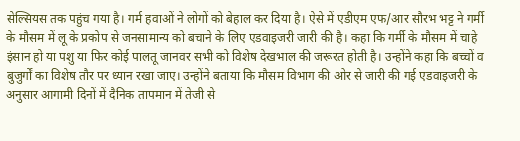सेल्सियस तक पहुंच गया है। गर्म हवाओं ने लोगों को बेहाल कर दिया है। ऐसे में एडीएम एफ/आर सौरभ भट्ट ने गर्मी के मौसम में लू के प्रकोप से जनसामान्य को बचाने के लिए एडवाइजरी जारी की है। कहा कि गर्मी के मौसम में चाहे इंसान हो या पशु या फिर कोई पालतू जानवर सभी को विशेष देखभाल की जरूरत होती है। उन्होंने कहा कि बच्चों व बुजुर्गों का विशेष तौर पर ध्यान रखा जाए। उन्होंने बताया कि मौसम विभाग की ओर से जारी की गई एडवाइजरी के अनुसार आगामी दिनों में दैनिक तापमान में तेजी से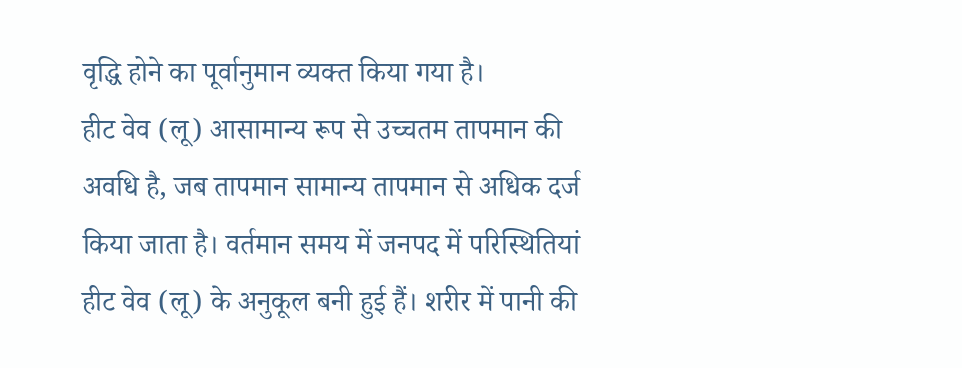वृद्धि होने का पूर्वानुमान व्यक्त किया गया है।
हीट वेव (लू) आसामान्य रूप से उच्चतम तापमान की अवधि है, जब तापमान सामान्य तापमान से अधिक दर्ज किया जाता है। वर्तमान समय में जनपद में परिस्थितियां हीट वेव (लू) के अनुकूल बनी हुई हैं। शरीर में पानी की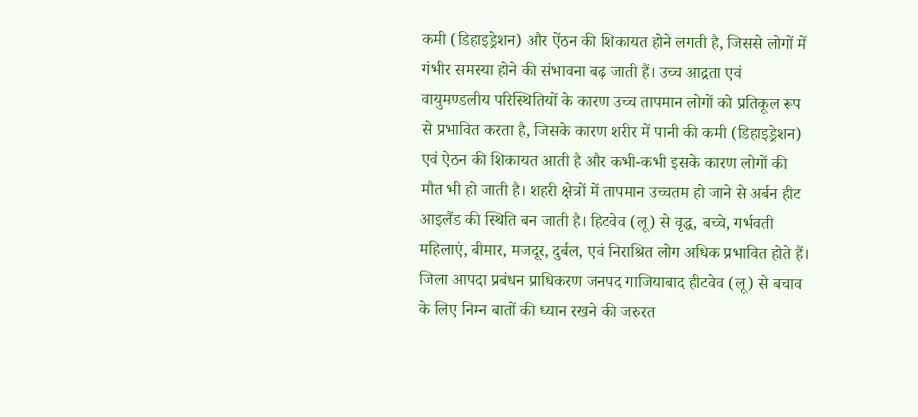कमी (डिहाइड्रेशन) और ऐंठन की शिकायत होने लगती है, जिससे लोगों में गंभीर समस्या होने की संभावना बढ़ जाती हैं। उच्च आद्रता एवं वायुमण्डलीय परिस्थितियों के कारण उच्च तापमान लोगों को प्रतिकूल रूप से प्रभावित करता है, जिसके कारण शरीर में पानी की कमी (डिहाइड्रेशन) एवं ऐठन की शिकायत आती है और कभी-कभी इसके कारण लोगों की मौत भी हो जाती है। शहरी क्षेत्रों में तापमान उच्चतम हो जाने से अर्बन हीट आइलैंड की स्थिति बन जाती है। हिटवेव (लू) से वृद्ध, बच्चे, गर्भवती महिलाएं, बीमार, मजदूर, दुर्बल, एवं निराश्रित लोग अधिक प्रभावित होते हैं। जिला आपदा प्रबंधन प्राधिकरण जनपद गाजियाबाद हीटवेव (लू) से बचाव के लिए निम्न बातों की ध्यान रखने की जरुरत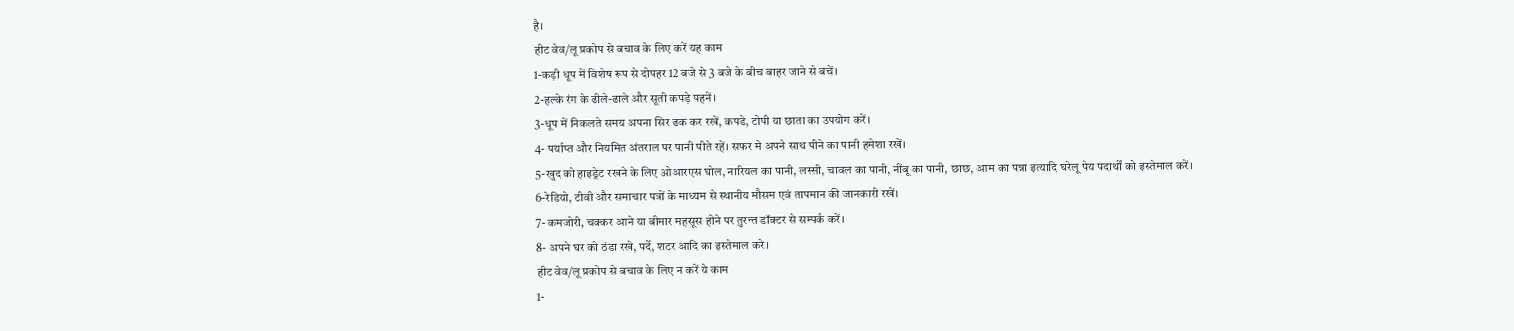है।
हीट वेव/लू प्रकोप से बचाव के लिए करें यह काम
1-कड़ी धूप में विशेष रूप से दोपहर 12 बजे से 3 बजे के बीच बाहर जाने से बचें।
2-हल्के रंग के ढीले-ढाले और सूती कपड़े पहनें।
3-धूप में निकलते समय अपना सिर ढक कर रखें, कपडे, टोपी या छाता का उपयोग करें।
4- पर्याप्त और नियमित अंतराल पर पानी पीते रहें। सफर मे अपने साथ पीने का पानी हमेशा रखें।
5-खुद को हाइड्रेट रखने के लिए ओआरएस घोल, नारियल का पानी, लस्सी, चावल का पानी, नींबू का पानी, छाछ, आम का पन्ना इत्यादि घरेलू पेय पदार्थों को इस्तेमाल करें।
6-रेडियो, टीवी और समाचार पत्रों के माध्यम से स्थानीय मौसम एवं तापमान की जानकारी रखें।
7- कमजोरी, चक्कर आने या बीमार महसूस होने पर तुरन्त डॉक्टर से सम्पर्क करें।
8- अपने घर को ठंडा रखे, पर्दे, शटर आदि का इस्तेमाल करे।
हीट वेव/लू प्रकोप से बचाव के लिए न करें ये काम
1-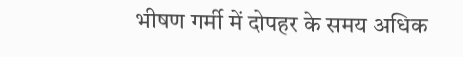भीषण गर्मी में दोपहर के समय अधिक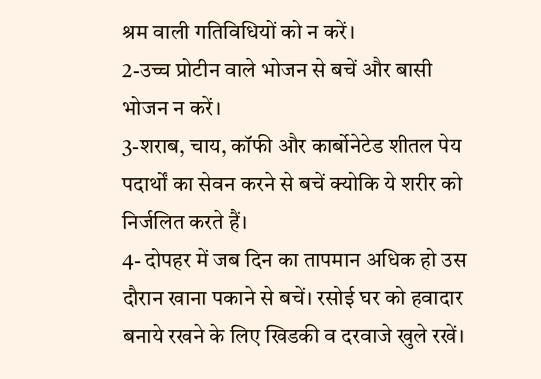श्रम वाली गतिविधियों को न करें।
2-उच्च प्रोटीन वाले भोजन से बचें और बासी भोजन न करें।
3-शराब, चाय, कॉफी और कार्बोनेटेड शीतल पेय पदार्थों का सेवन करने से बचें क्योकि ये शरीर को निर्जलित करते हैं।
4- दोपहर में जब दिन का तापमान अधिक हो उस दौरान खाना पकाने से बचें। रसोई घर को हवादार बनाये रखने के लिए खिडकी व दरवाजे खुले रखें।